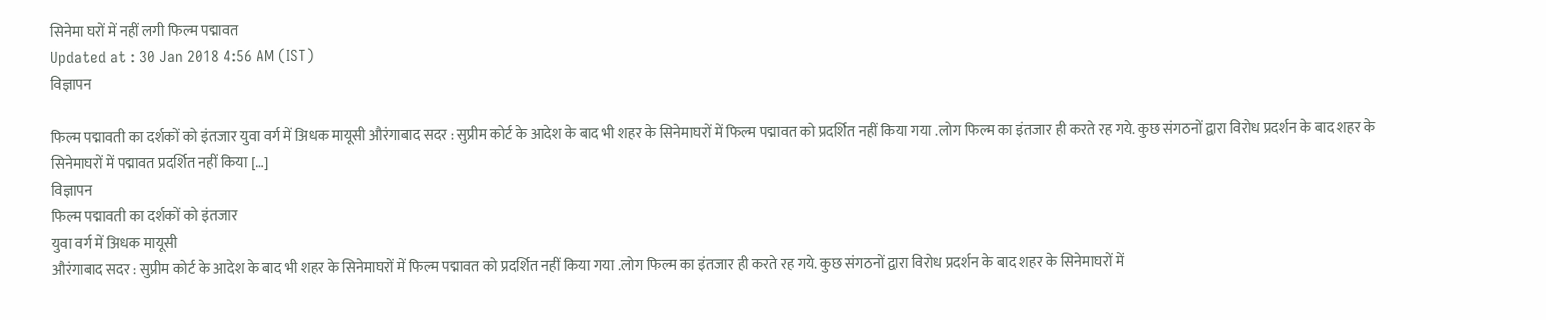सिनेमा घरों में नहीं लगी फिल्म पद्मावत
Updated at : 30 Jan 2018 4:56 AM (IST)
विज्ञापन

फिल्म पद्मावती का दर्शकों को इंतजार युवा वर्ग में अिधक मायूसी औरंगाबाद सदर : सुप्रीम कोर्ट के आदेश के बाद भी शहर के सिनेमाघरों में फिल्म पद्मावत को प्रदर्शित नहीं किया गया .लोग फिल्म का इंतजार ही करते रह गये. कुछ संगठनों द्वारा विरोध प्रदर्शन के बाद शहर के सिनेमाघरों में पद्मावत प्रदर्शित नहीं किया […]
विज्ञापन
फिल्म पद्मावती का दर्शकों को इंतजार
युवा वर्ग में अिधक मायूसी
औरंगाबाद सदर : सुप्रीम कोर्ट के आदेश के बाद भी शहर के सिनेमाघरों में फिल्म पद्मावत को प्रदर्शित नहीं किया गया .लोग फिल्म का इंतजार ही करते रह गये. कुछ संगठनों द्वारा विरोध प्रदर्शन के बाद शहर के सिनेमाघरों में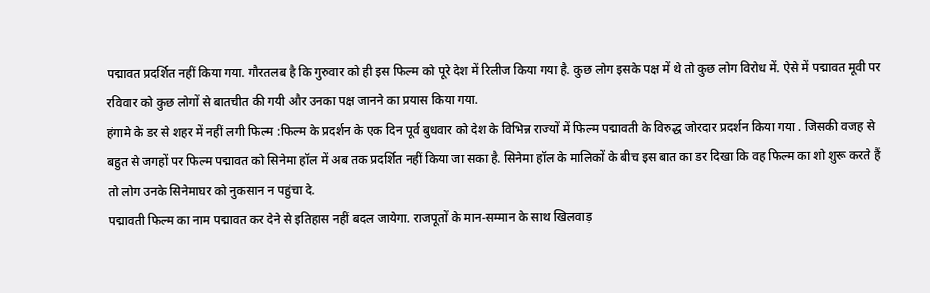पद्मावत प्रदर्शित नहीं किया गया. गौरतलब है कि गुरुवार को ही इस फिल्म को पूरे देश में रिलीज किया गया है. कुछ लोग इसके पक्ष में थे तो कुछ लोग विरोध में. ऐसे में पद्मावत मूवी पर रविवार को कुछ लोगों से बातचीत की गयी और उनका पक्ष जानने का प्रयास किया गया.
हंगामे के डर से शहर में नहीं लगी फिल्म :फिल्म के प्रदर्शन के एक दिन पूर्व बुधवार को देश के विभिन्न राज्यों में फिल्म पद्मावती के विरुद्ध जोरदार प्रदर्शन किया गया . जिसकी वजह से बहुत से जगहों पर फिल्म पद्मावत को सिनेमा हॉल में अब तक प्रदर्शित नहीं किया जा सका है. सिनेमा हॉल के मालिकों के बीच इस बात का डर दिखा कि वह फिल्म का शो शुरू करते हैं तो लोग उनके सिनेमाघर को नुकसान न पहुंचा दे.
पद्मावती फिल्म का नाम पद्मावत कर देने से इतिहास नहीं बदल जायेगा. राजपूतों के मान-सम्मान के साथ खिलवाड़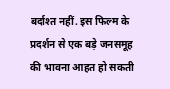बर्दाश्त नहीं. इस फिल्म के प्रदर्शन से एक बड़े जनसमूह की भावना आहत हो सकती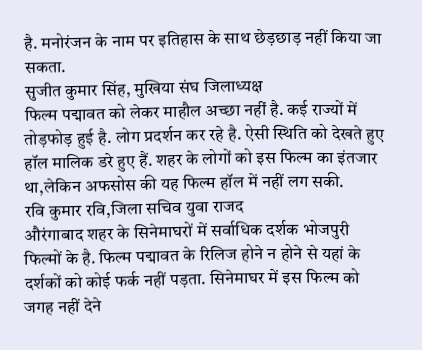है. मनोरंजन के नाम पर इतिहास के साथ छेड़छाड़ नहीं किया जा सकता.
सुजीत कुमार सिंह, मुखिया संघ जिलाध्यक्ष
फिल्म पद्मावत को लेकर माहौल अच्छा नहीं है. कई राज्यों में तोड़फोड़ हुई है. लोग प्रदर्शन कर रहे है. ऐसी स्थिति को देखते हुए हॉल मालिक डरे हुए हैं. शहर के लोगों को इस फिल्म का इंतजार था,लेकिन अफसोस की यह फिल्म हॉल में नहीं लग सकी.
रवि कुमार रवि,जिला सचिव युवा राजद
औरंगाबाद शहर के सिनेमाघरों में सर्वाधिक दर्शक भोजपुरी फिल्मों के है. फिल्म पद्मावत के रिलिज होने न होने से यहां के दर्शकों को कोई फर्क नहीं पड़ता. सिनेमाघर में इस फिल्म को जगह नहीं देने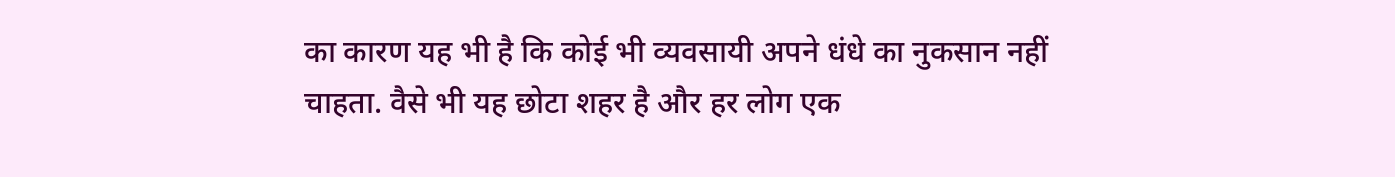का कारण यह भी है कि कोई भी व्यवसायी अपने धंधे का नुकसान नहीं चाहता. वैसे भी यह छोटा शहर है और हर लोग एक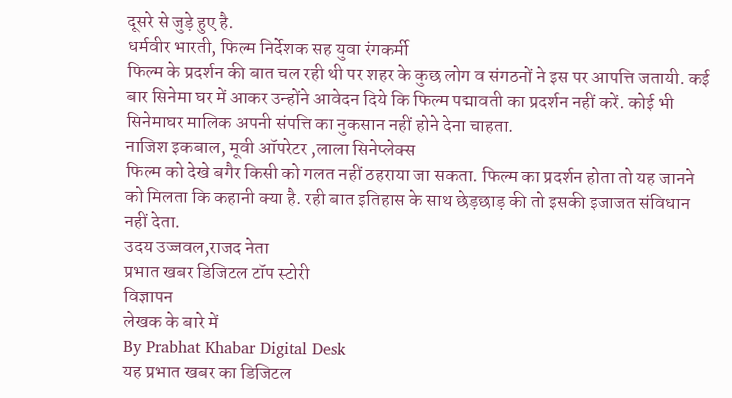दूसरे से जुड़े हुए है.
धर्मवीर भारती, फिल्म निर्देशक सह युवा रंगकर्मी
फिल्म के प्रदर्शन की बात चल रही थी पर शहर के कुछ लोग व संगठनों ने इस पर आपत्ति जतायी. कई बार सिनेमा घर में आकर उन्होंने आवेदन दिये कि फिल्म पद्मावती का प्रदर्शन नहीं करें. कोई भी सिनेमाघर मालिक अपनी संपत्ति का नुकसान नहीं होने देना चाहता.
नाजिश इकबाल, मूवी ऑपरेटर ,लाला सिनेप्लेक्स
फिल्म को देखे बगैर किसी को गलत नहीं ठहराया जा सकता. फिल्म का प्रदर्शन होता तो यह जानने को मिलता कि कहानी क्या है. रही बात इतिहास के साथ छेड़छाड़ की तो इसकी इजाजत संविधान नहीं देता.
उदय उज्जवल,राजद नेता
प्रभात खबर डिजिटल टॉप स्टोरी
विज्ञापन
लेखक के बारे में
By Prabhat Khabar Digital Desk
यह प्रभात खबर का डिजिटल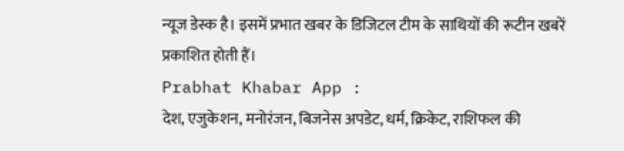न्यूज डेस्क है। इसमें प्रभात खबर के डिजिटल टीम के साथियों की रूटीन खबरें प्रकाशित होती हैं।
Prabhat Khabar App :
देश, एजुकेशन, मनोरंजन, बिजनेस अपडेट, धर्म, क्रिकेट, राशिफल की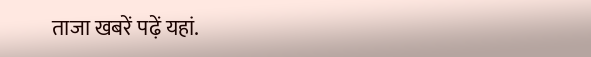ताजा खबरें पढ़ें यहां.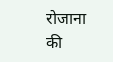रोजाना की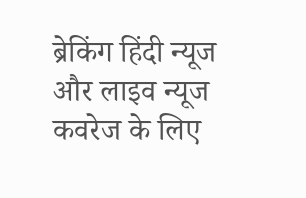ब्रेकिंग हिंदी न्यूज और लाइव न्यूज कवरेज के लिए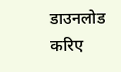डाउनलोड करिए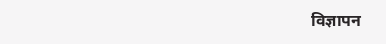विज्ञापन